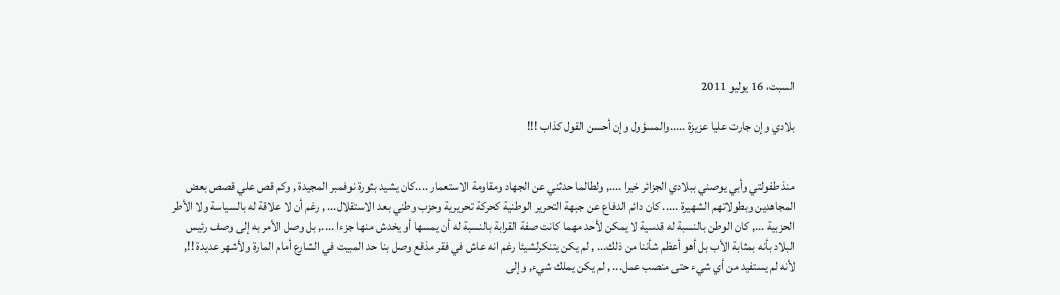السبت، 16 يوليو 2011

بلادي وإن جارت عليا عزيزة .....والمسؤول وإن أحسن القول كذاب !!!


منذ طفولتي وأبي يوصني ببلادي الجزائر خيرا ...., ولطالما حدثني عن الجهاد ومقاومة الاستعمار ....كان يشيد بثورة نوفمبر المجيدة , وكم قص علي قصص بعض المجاهدين وبطولاتهم الشهيرة ..... كان دائم الدفاع عن جبهة التحرير الوطنية كحركة تحريرية وحزب وطني بعد الاستقلال... , رغم أن لا علاقة له بالسياسة ولا الأطر الحزبية ..., كان الوطن بالنسبة له قدسية لا يمكن لأحد مهما كانت صفة القرابة بالنسبة له أن يمسها أو يخدش منها جزءا ...., بل وصل الأمر به إلى وصف رئيس البلاد بأنه بمثابة الأب بل أهو أعظم شأننا من ذلك... , لم يكن يتنكرلشيئا رغم انه عاش في فقر مذقع وصل بنا حد المبيت في الشارع أمام المارة ولأشهر عديدة !!, لأنه لم يستفيد من أي شيء حتى منصب عمل... , لم يكن يملك شيء, وإلى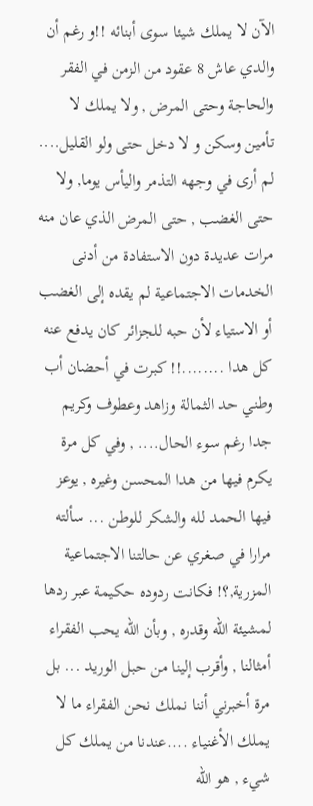الآن لا يملك شيئا سوى أبنائه !!و رغم أن والدي عاش 8 عقود من الزمن في الفقر والحاجة وحتى المرض , ولا يملك لا تأمين وسكن و لا دخل حتى ولو القليل.... لم أرى في وجهه التذمر واليأس يوما, ولا حتى الغضب , حتى المرض الذي عان منه مرات عديدة دون الاستفادة من أدنى الخدمات الاجتماعية لم يقده إلى الغضب أو الاستياء لأن حبه للجزائر كان يدفع عنه كل هدا ........!! كبرت في أحضان أب وطني حد الثمالة وزاهد وعطوف وكريم جدا رغم سوء الحال.... , وفي كل مرة يكرم فيها من هدا المحسن وغيره , يوعز فيها الحمد لله والشكر للوطن ... سألته مرارا في صغري عن حالتنا الاجتماعية المزرية,؟! فكانت ردوده حكيمة عبر ردها لمشيئة الله وقدره , وبأن الله يحب الفقراء أمثالنا , وأقرب إلينا من حبل الوريد ... بل مرة أخبرني أننا نملك نحن الفقراء ما لا يملك الأغنياء ....عندنا من يملك كل شيء , هو الله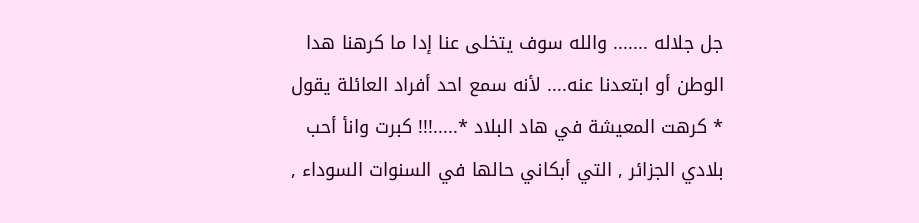جل جلاله ....... والله سوف يتخلى عنا إدا ما كرهنا هدا الوطن أو ابتعدنا عنه.... لأنه سمع احد أفراد العائلة يقول * كرهت المعيشة في هاد البلاد *.....!!! كبرت وانأ أحب بلادي الجزائر , التي أبكاني حالها في السنوات السوداء ,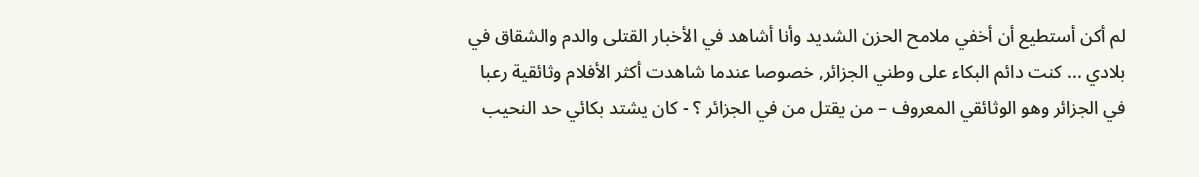لم أكن أستطيع أن أخفي ملامح الحزن الشديد وأنا أشاهد في الأخبار القتلى والدم والشقاق في بلادي ... كنت دائم البكاء على وطني الجزائر, خصوصا عندما شاهدت أكثر الأفلام وثائقية رعبا في الجزائر وهو الوثائقي المعروف – من يقتل من في الجزائر ؟ - كان يشتد بكائي حد النحيب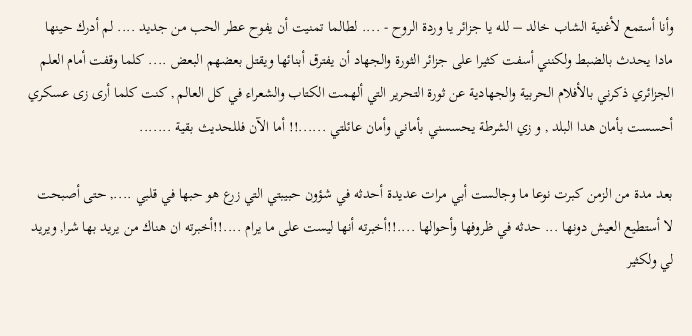وأنا أستمع لأغنية الشاب خالد – لله يا جزائر يا وردة الروح - .... لطالما تمنيت أن يفوح عطر الحب من جديد .... لم أدرك حينها مادا يحدث بالضبط ولكنني أسفت كثيرا على جزائر الثورة والجهاد أن يفترق أبنائها ويقتل بعضهم البعض .... كلما وقفت أمام العلم الجزائري ذكرني بالأفلام الحربية والجهادية عن ثورة التحرير التي ألهمت الكتاب والشعراء في كل العالم , كنت كلما أرى زى عسكري أحسست بأمان هدا البلد , و زي الشرطة يحسسني بأماني وأمان عائلتي ......!! أما الآن فللحديث بقية .......

بعد مدة من الزمن كبرت نوعا ما وجالست أبي مرات عديدة أحدثه في شؤون حبيبتي التي زرع هو حبها في قلبي ...., حتى أصبحت لا أستطيع العيش دونها ... حدثه في ظروفها وأحوالها ....!!أخبرته أنها ليست على ما يرام ....!!أخبرته ان هناك من يريد بها شرا, ويريد لي ولكثير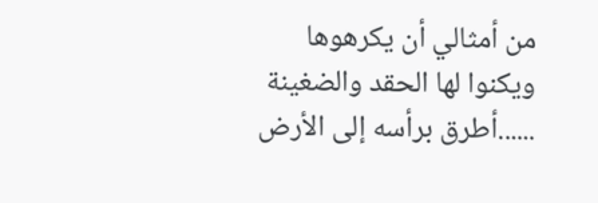من أمثالي أن يكرهوها ويكنوا لها الحقد والضغينة ......أطرق برأسه إلى الأرض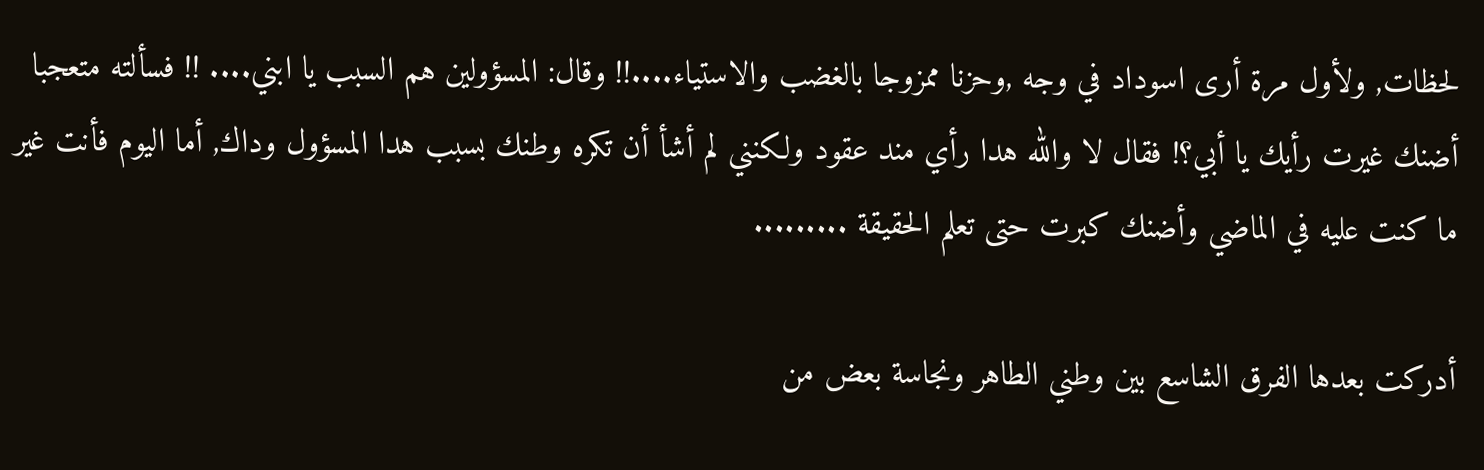لحظات, ولأول مرة أرى اسوداد في وجه ,وحزنا ممزوجا بالغضب والاستياء....!! وقال: المسؤولين هم السبب يا ابني.... !! فسألته متعجبا أضنك غيرت رأيك يا أبي؟! فقال لا والله هدا رأي مند عقود ولكنني لم أشأ أن تكره وطنك بسبب هدا المسؤول وداك, أما اليوم فأنت غير ما كنت عليه في الماضي وأضنك كبرت حتى تعلم الحقيقة .........

أدركت بعدها الفرق الشاسع بين وطني الطاهر ونجاسة بعض من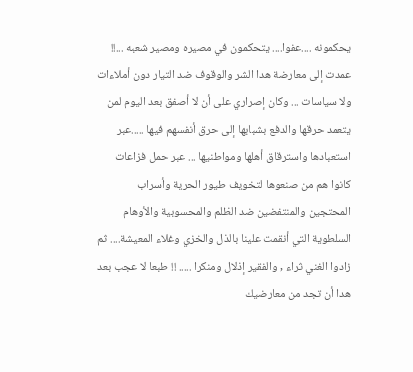يحكمونه ....عفوا.... يتحكمون في مصيره ومصير شعبه ...!! عمدت إلى معارضة هدا الشر والوقوف ضد التيار دون أملاءات ولا سياسات ... وكان إصراري على أن لا أصفق بعد اليوم لمن يتعمد حرقها والدفع بشبابها إلى حرق أنفسهم فيها .....عبر استعبادها واسترقاق أهلها ومواطنيها ... عبر حمل فزاعات كانوا هم من صنعوها لتخويف طيور الحرية وأسراب المحتجين والمنتفضين ضد الظلم والمحسوبية والأوهام السلطوية التي أنقمت علينا بالذل والخزي وغلاء المعيشة.... ثم زادوا الغني ثراء , والفقير إذلال ومنكرا ..... !! طبعا لا عجب بعد هدا أن تجد من معارضيك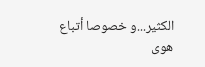الكثير...و خصوصا أتباع هوى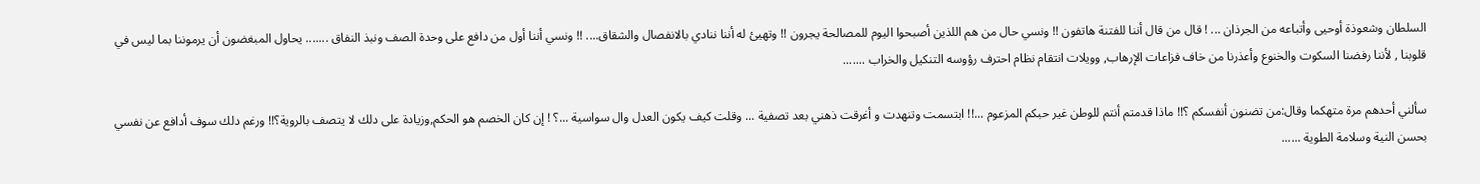السلطان وشعوذة أوحيى وأتباعه من الجرذان ... ! قال من قال أننا للفتنة هاتفون !! ونسي حال من هم اللذين أصبحوا اليوم للمصالحة يجرون !! وتهيئ له أننا ننادي بالانفصال والشقاق.... !! ونسي أننا أول من دافع على وحدة الصف ونبذ النفاق ....... يحاول المبغضون أن يرموننا بما ليس في قلوبنا , لأننا رفضنا السكوت والخنوع وأعذرنا من خاف فزاعات الإرهاب, وويلات انتقام نظام احترف رؤوسه التنكيل والخراب .......

سألني أحدهم مرة متهكما وقال:من تضنون أنفسكم ؟!! ماذا قدمتم أنتم للوطن غير حبكم المزعوم ...!! ابتسمت وتنهدت و أغرقت ذهني بعد تصفية ... وقلت كيف يكون العدل وال سواسية ...؟ ! إن كان الخصم هو الحكم,وزيادة على دلك لا يتصف بالروية؟!! ورغم دلك سوف أدافع عن نفسي بحسن النية وسلامة الطوية ......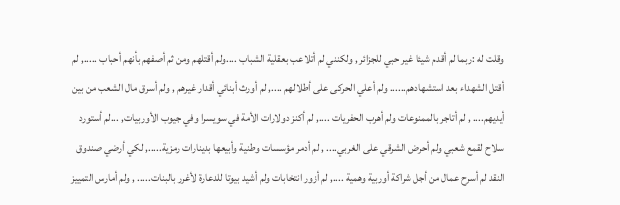وقلت له :ربما لم أقدم شيئا غير حبي للجزائر , ولكنني لم أتلاعب بعقلية الشباب ....ولم أقتلهم ومن ثم أصفهم بأنهم أحباب ....., لم أقتل الشهداء بعد استشهادهم...... ولم أعلي الحركى على أطلالهم ...., لم أورث أبنائي أقدار غيرهم , ولم أسرق مال الشعب من بين أيديهم.... , لم أتاجر بالممنوعات ولم أهرب الحفريات ...., لم أكنز دولارات الأمة في سويسرا وفي جيوب الأوربيات, ...لم أستورد سلاح لقمع شعبي ولم أحرض الشرقي على الغربي.... , لم أدمر مؤسسات وطنية وأبيعها بدينارات رمزية....., لكي أرضي صندوق النقد لم أسرح عمال من أجل شراكة أوربية وهمية ...., لم أزور انتخابات ولم أشيد بيوتا للدعارة لأغرر بالبنات..... , ولم أمارس التمييز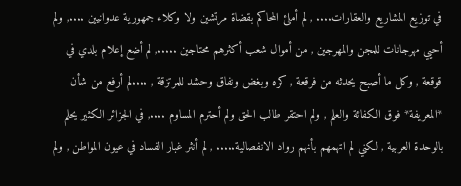في توزيع المشاريع والعقارات.... , لم أملئ المحاكم بقضاة مرتشين ولا وكلاء جمهورية عدوانيين ...., ولم أحيي مهرجانات للمجن والمهرجين , من أموال شعب أكثرهم محتاجين ....., لم أضع إعلام بلدي في قوقعة , وكل ما أصبح يحدثه من فرقعة , كره وبغض ونفاق وحشد للمرتزقة , ....لم أرفع من شأن *المعريفة* فوق الكفائة والعلم , ولم احتقر طالب الحق ولم أحترم المساوم ...., في الجزائر الكثير يحلم بالوحدة العربية , لكني لم اتهمهم بأنهم رواد الانفصالية..... , لم أنثر غبار الفساد في عيون المواطن , ولم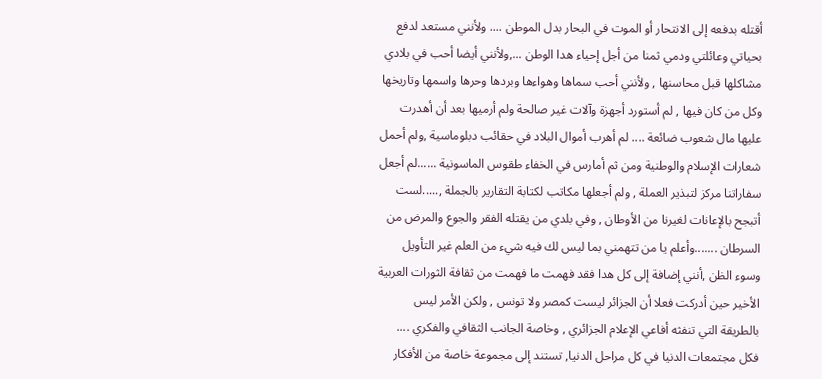أقتله بدفعه إلى الانتحار أو الموت في البحار بدل الموطن .... ولأنني مستعد لدفع بحياتي وعائلتي ودمي ثمنا من أجل إحياء هدا الوطن ...,ولأنني أيضا أحب في بلادي مشاكلها قبل محاسنها , ولأنني أحب سماها وهواءها وبردها وحرها واسمها وتاريخها وكل من كان فيها , لم أستورد أجهزة وآلات غير صالحة ولم أرميها بعد أن أهدرت عليها مال شعوب ضائعة .... لم أهرب أموال البلاد في حقائب دبلوماسية ,ولم أحمل شعارات الإسلام والوطنية ومن ثم أمارس في الخفاء طقوس الماسونية ......لم أجعل سفاراتنا مركز لتبذير العملة , ولم أجعلها مكاتب لكتابة التقارير بالجملة ,.....لست أتبجح بالإعانات لغيرنا من الأوطان , وفي بلدي من يقتله الفقر والجوع والمرض من السرطان .......وأعلم يا من تتهمني بما ليس لك فيه شيء من العلم غير التأويل وسوء الظن ,أنني إضافة إلى كل هدا فقد فهمت ما فهمت من ثقافة الثورات العربية الأخير حين أدركت فعلا أن الجزائر ليست كمصر ولا تونس , ولكن الأمر ليس بالطريقة التي تنفثه أفاعي الإعلام الجزائري , وخاصة الجانب الثقافي والفكري .... فكل مجتمعات الدنيا في كل مراحل الدنيا, تستند إلى مجموعة خاصة من الأفكار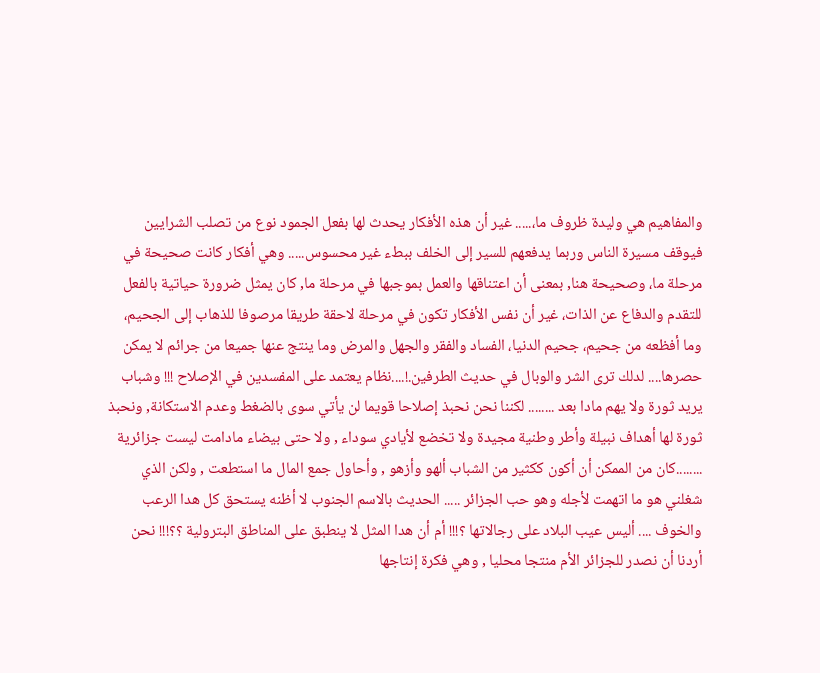والمفاهيم هي وليدة ظروف ما،..... غير أن هذه الأفكار يحدث لها بفعل الجمود نوع من تصلب الشرايين فيوقف مسيرة الناس وربما يدفعهم للسير إلى الخلف ببطء غير محسوس..... وهي أفكار كانت صحيحة في مرحلة ما، وصحيحة هنا, بمعنى أن اعتناقها والعمل بموجبها في مرحلة ما, كان يمثل ضرورة حياتية بالفعل للتقدم والدفاع عن الذات، غير أن نفس الأفكار تكون في مرحلة لاحقة طريقا مرصوفا للذهاب إلى الجحيم، وما أفظعه من جحيم، جحيم الدنيا، الفساد والفقر والجهل والمرض وما ينتج عنها جميعا من جرائم لا يمكن حصرها.... لدلك ترى الشر والوبال في حديث الطرفين.!....نظام يعتمد على المفسدين في الإصلاح !!! وشباب يريد ثورة ولا يهم مادا بعد ........ لكننا نحن نحبذ إصلاحا قويما لن يأتي سوى بالضغط وعدم الاستكانة, ونحبذ ثورة لها أهداف نبيلة وأطر وطنية مجيدة ولا تخضع لأيادي سوداء , ولا حتى بيضاء مادامت ليست جزائرية ........كان من الممكن أن أكون ككثير من الشباب ألهو وأزهو , وأحاول جمع المال ما استطعت , ولكن الذي شغلني هو ما اتهمت لأجله وهو حب الجزائر ..... الحديث بالاسم الجنوب لا أظنه يستحق كل هدا الرعب والخوف .... أليس عيب البلاد على رجالاتها ؟!!! أم أن هدا المثل لا ينطبق على المناطق البترولية ؟؟!!! نحن أردنا أن نصدر للجزائر الأم منتجا محليا , وهي فكرة إنتاجها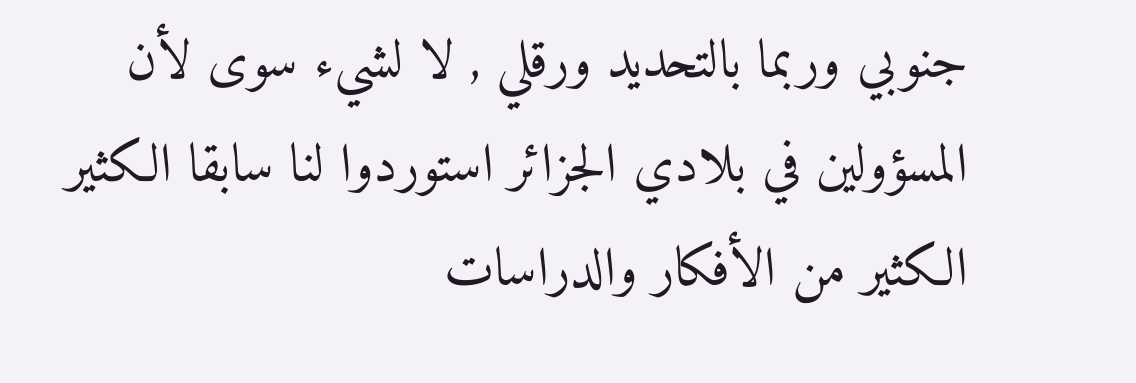جنوبي وربما بالتحديد ورقلي , لا لشيء سوى لأن المسؤولين في بلادي الجزائر استوردوا لنا سابقا الكثير الكثير من الأفكار والدراسات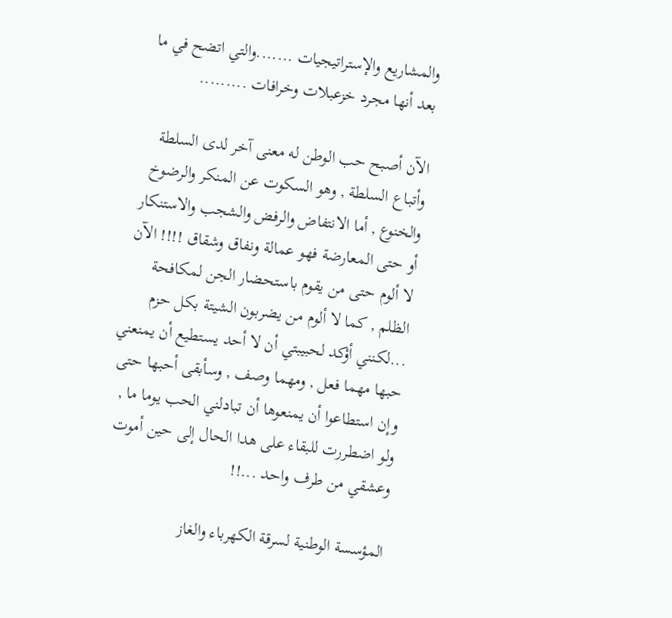والمشاريع والإستراتيجيات .......والتي اتضح في ما بعد أنها مجرد خزعبلات وخرافات .........

الآن أصبح حب الوطن له معنى آخر لدى السلطة وأتباع السلطة , وهو السكوت عن المنكر والرضوخ والخنوع , أما الانتفاض والرفض والشجب والاستنكار أو حتى المعارضة فهو عمالة ونفاق وشقاق !!!! الآن لا ألوم حتى من يقوم باستحضار الجن لمكافحة الظلم , كما لا ألوم من يضربون الشيتة بكل حزم ...لكنني أؤكد لحبيبتي أن لا أحد يستطيع أن يمنعني حبها مهما فعل , ومهما وصف , وسأبقى أحبها حتى وإن استطاعوا أن يمنعوها أن تبادلني الحب يوما ما , ولو اضطررت للبقاء على هدا الحال إلى حين أموت وعشقي من طرف واحد ...!!

المؤسسة الوطنية لسرقة الكهرباء والغاز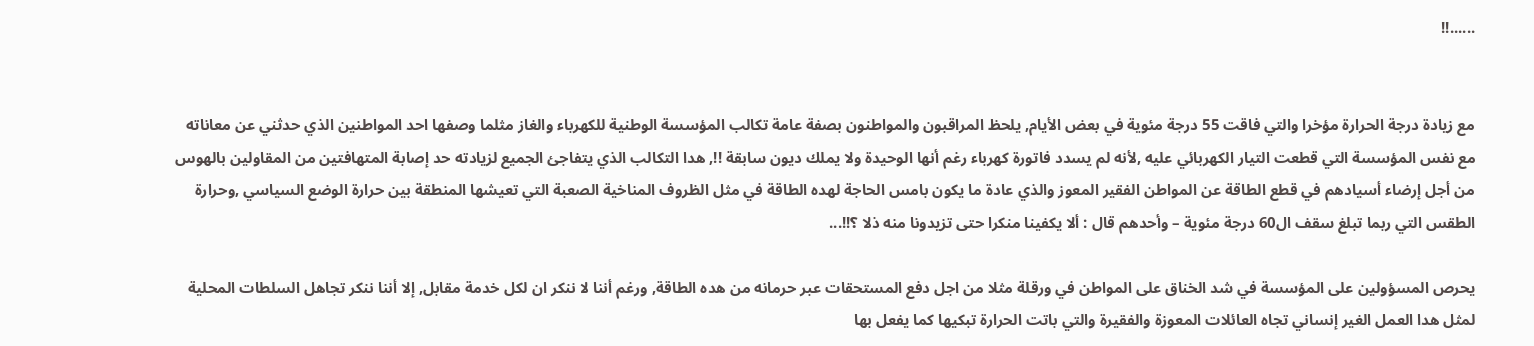......!!


مع زيادة درجة الحرارة مؤخرا والتي فاقت 55 درجة مئوية في بعض الأيام, يلحظ المراقبون والمواطنون بصفة عامة تكالب المؤسسة الوطنية للكهرباء والغاز مثلما وصفها احد المواطنين الذي حدثني عن معاناته مع نفس المؤسسة التي قطعت التيار الكهربائي عليه ,لأنه لم يسدد فاتورة كهرباء رغم أنها الوحيدة ولا يملك ديون سابقة !!, هدا التكالب الذي يتفاجئ الجميع لزيادته حد إصابة المتهافتين من المقاولين بالهوس من أجل إرضاء أسيادهم في قطع الطاقة عن المواطن الفقير المعوز والذي عادة ما يكون بامس الحاجة لهده الطاقة في مثل الظروف المناخية الصعبة التي تعيشها المنطقة بين حرارة الوضع السياسي ,وحرارة الطقس التي ربما تبلغ سقف ال60 درجة مئوية – وأحدهم قال : ألا يكفينا منكرا حتى تزيدونا منه ذلا ؟!!...

يحرص المسؤولين على المؤسسة في شد الخناق على المواطن في ورقلة مثلا من اجل دفع المستحقات عبر حرمانه من هده الطاقة, ورغم أننا لا ننكر ان لكل خدمة مقابل, إلا أننا ننكر تجاهل السلطات المحلية لمثل هدا العمل الغير إنساني تجاه العائلات المعوزة والفقيرة والتي باتت الحرارة تبكيها كما يفعل بها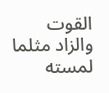القوت والزاد مثلما لمسته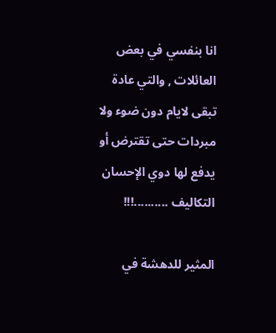انا بنفسي في بعض العائلات , والتي عادة تبقى لايام دون ضوء ولا مبردات حتى تقترض أو يدفع لها دوي الإحسان التكاليف ..........!!!

المثير للدهشة في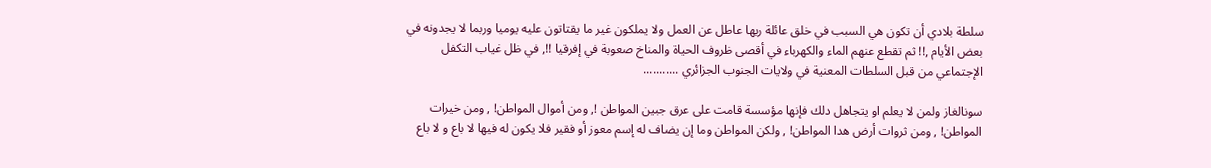سلطة بلادي أن تكون هي السبب في خلق عائلة ربها عاطل عن العمل ولا يملكون غير ما يقتاتون عليه يوميا وربما لا يجدونه في بعض الأيام ,!! ثم تقطع عنهم الماء والكهرباء في أقصى ظروف الحياة والمناخ صعوبة في إفرقيا !!, في ظل غياب التكفل الإجتماعي من قبل السلطات المعنية في ولايات الجنوب الجزائري ...........

سونالغاز ولمن لا يعلم او يتجاهل دلك فإنها مؤسسة قامت على عرق جبين المواطن !, ومن أموال المواطن! , ومن خيرات المواطن! , ومن ثروات أرض هدا المواطن! , ولكن المواطن وما إن يضاف له إسم معوز أو فقير فلا يكون له فيها لا باع و لا باع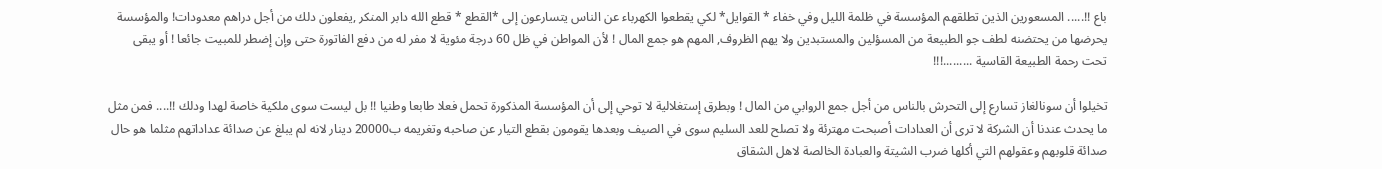باع !!..... المسعورين الذين تطلقهم المؤسسة في ظلمة الليل وفي خفاء * القوايل* لكي يقطعوا الكهرباء عن الناس يتسارعون إلى *القطع * قطع الله دابر المنكر ,يفعلون دلك من أجل دراهم معدودات! والمؤسسة يحرضها من يحتضنه لطف جو الطبيعة من المسؤلين والمستبدين ولا يهم الظروف, المهم هو جمع المال ! لأن المواطن في ظل 60 درجة مئوية لا مفر له من دفع الفاتورة حتى وإن إضطر للمبيت جائعا ! أو يبقى تحت رحمة الطبيعة القاسية .........!!!

تخيلوا أن سونالغاز تسارع إلى التحرش بالناس من أجل جمع الروابي من المال ! وبطرق إستغلالية لا توحي إلى أن المؤسسة المذكورة تحمل فعلا طابعا وطنيا !! بل ليست سوى ملكية خاصة لهدا ودلك !!.... فمن مثل ما يحدث عندنا أن الشركة لا ترى أن العدادات أصبحت مهترئة ولا تصلح للعد السليم سوى في الصيف وبعدها يقومون بقطع التيار عن صاحبه وتغريمه ب20000 دينار لانه لم يبلغ عن صدائة عداداتهم مثلما هو حال صدائة قلوبهم وعقولهم التي أكلها ضرب الشيتة والعبادة الخالصة لاهل الشقاق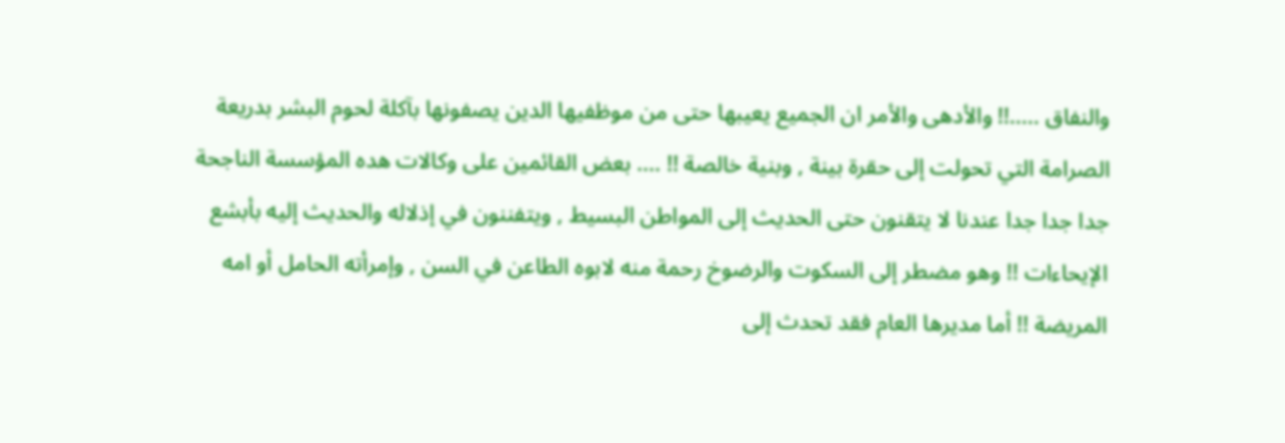والنفاق .....!! والأدهى والأمر ان الجميع يعيبها حتى من موظفيها الدين يصفونها بآكلة لحوم البشر بدريعة الصرامة التي تحولت إلى حقرة بينة , وبنية خالصة !! .... بعض القائمين على وكالات هده المؤسسة الناجحة جدا جدا جدا عندنا لا يتقنون حتى الحديث إلى المواطن البسيط , ويتفننون في إذلاله والحديث إليه بأبشع الإيحاءات !! وهو مضطر إلى السكوت والرضوخ رحمة منه لابوه الطاعن في السن , وإمرأته الحامل أو امه المريضة !! أما مديرها العام فقد تحدث إلى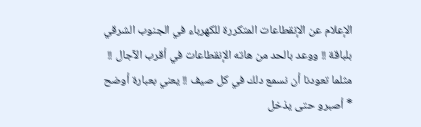الإعلام عن الإنقطاعات المتكررة للكهرباء في الجنوب الشرقي بلباقة !! ووعد بالحد من هاته الإنقطاعات في أقرب الآجال !! مثلما تعودنا أن نسمع دلك في كل صيف !! يعني بعبارة أوضح * أصبرو حتى يذخل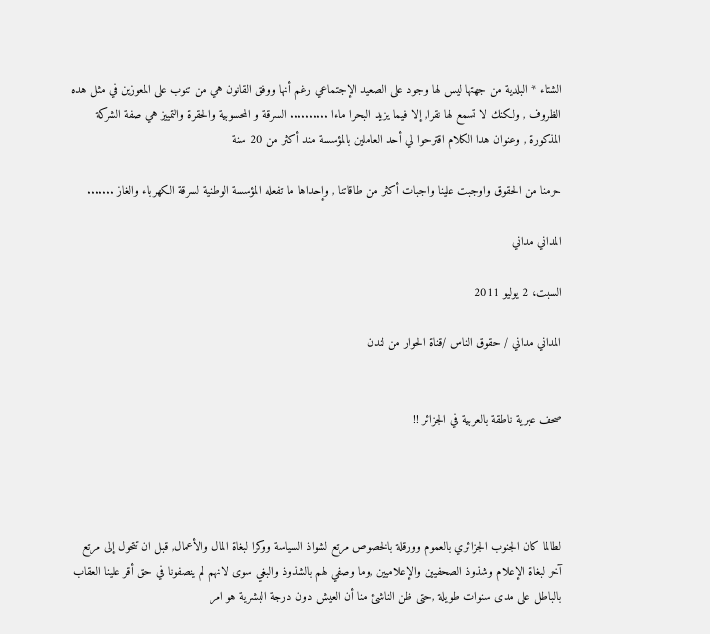الشتاء * البلدية من جهتها ليس لها وجود على الصعيد الإجتماعي رغم أنها ووفق القانون هي من تنوب على المعوزين في مثل هده الظروف , ولكنك لا تسمع لها نقرا, إلا فيما يزيد البحرا ماءا .......... السرقة و المحسوبية والحقرة والتمييز هي صفة الشركة المذكورة , وعنوان هدا الكلام اقترحوا لي أحد العاملين بالمؤسسة مند أكثر من 20 سنة

حرمنا من الحقوق واوجبت علينا واجبات أكثر من طاقاتنا , وإحداها ما تفعله المؤسسة الوطنية لسرقة الكهرباء والغاز .......

المداني مداني

السبت، 2 يوليو 2011

المداني مداني / حقوق الناس /قناة الحوار من لندن


صحف عبرية ناطقة بالعربية في الجزائر !!




لطالما كان الجنوب الجزائري بالعموم وورقلة بالخصوص مرتع لشواذ السياسة ووكرا لبغاة المال والأعمال, قبل ان تتحول إلى مرتع آخر لبغاة الإعلام وشذوذ الصحفيين والإعلاميين ,وما وصفي لهم بالشذوذ والبغي سوى لانهم لم ينصفونا في حق أقر علينا العقاب بالباطل على مدى سنوات طويلة ,حتى ظن الناشئ منا أن العيش دون درجة البشرية هو امر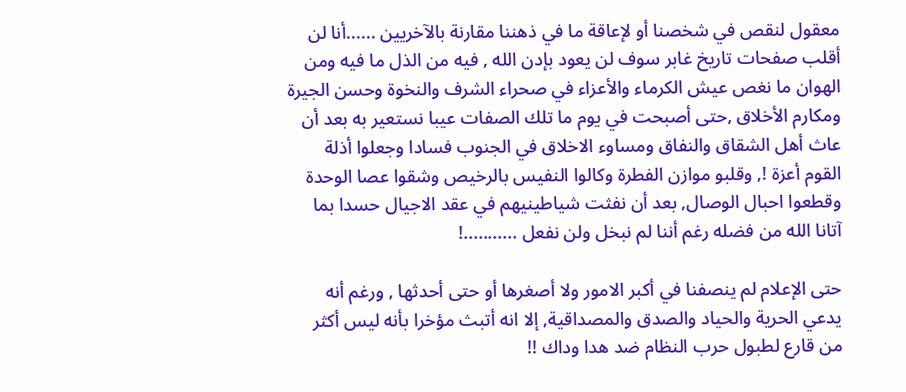معقول لنقص في شخصنا أو لإعاقة ما في ذهننا مقارنة بالآخريين ......أنا لن أقلب صفحات تاريخ غابر سوف لن يعود بإدن الله , فيه من الذل ما فيه ومن الهوان ما نغص عيش الكرماء والأعزاء في صحراء الشرف والنخوة وحسن الجيرة ومكارم الأخلاق ,حتى أصبحت في يوم ما تلك الصفات عيبا نستعير به بعد أن عاث أهل الشقاق والنفاق ومساوء الاخلاق في الجنوب فسادا وجعلوا أذلة القوم أعزة !, وقلبو موازن الفطرة وكالوا النفيس بالرخيص وشقوا عصا الوحدة وقطعوا احبال الوصال, بعد أن نفثت شياطينيهم في عقد الاجيال حسدا بما آتانا الله من فضله رغم أننا لم نبخل ولن نفعل ...........!

حتى الإعلام لم ينصفنا في أكبر الامور ولا أصغرها أو حتى أحدثها , ورغم أنه يدعي الحرية والحياد والصدق والمصداقية, إلا انه أتبث مؤخرا بأنه ليس أكثر من قارع لطبول حرب النظام ضد هدا وداك !!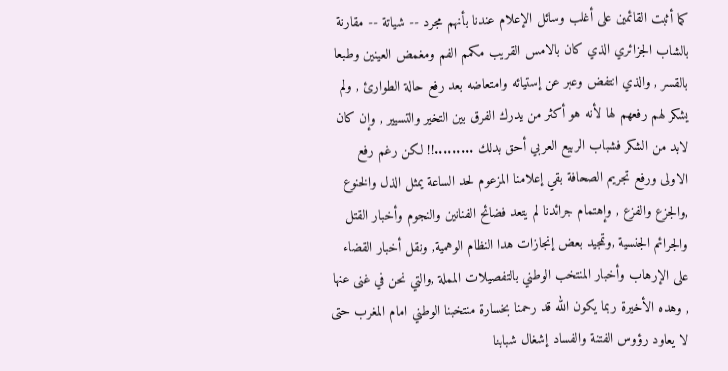كما أثبت القائمين على أغلب وسائل الإعلام عندنا بأنهم مجرد -- شياتة -- مقارنة بالشاب الجزائري الذي كان بالامس القريب مكمم الفم ومغمض العينين وطبعا بالقسر , والذي انتفض وعبر عن إستيائه وامتعاضه بعد رفع حالة الطوارئ , ولم يشكر لهم رفعهم لها لأنه هو أكثر من يدرك الفرق بين التخير والتسيير , وإن كان لابد من الشكر فشباب الربيع العربي أحق بدلك .........!! لكن رغم رفع الاولى ورفع تجريم الصحافة بقي إعلامنا المزعوم لحد الساعة يمثل الذل والخنوع ,والجزع والفزع , وإهتمام جرائدنا لم يتعد فضائح الفنانين والنجوم وأخبار القتل والجرائم الجنسية ,وتمجيد بعض إنجازات هدا النظام الوهمية, ونقل أخبار القضاء على الإرهاب وأخبار المنتخب الوطني بالتفصيلات المملة ,والتي نحن في غنى عنها , وهده الأخيرة ربما يكون الله قد رحمنا بخسارة منتخبنا الوطني امام المغرب حتى لا يعاود رؤوس الفتنة والفساد إشغال شبابنا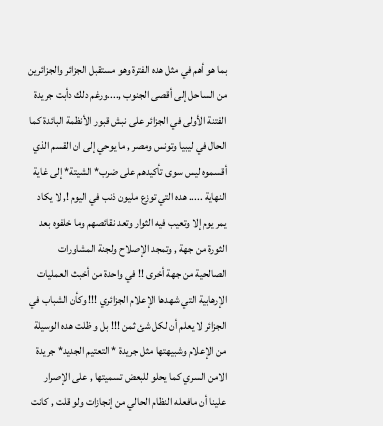بما هو أهم في مثل هده الفترة وهو مستقبل الجزائر والجزائرين من الساحل إلى أقصى الجنوب ,....ورغم دلك دأبت جريدة الفتنة الأولى في الجزائر على نبش قبور الأنظمة البائدة كما الحال في ليبيا وتونس ومصر , ما يوحي إلى ان القسم الذي أقسموه ليس سوى تأكيدهم على ضرب* الشيتة* إلى غاية النهاية ..... هده التي توزع مليون ذنب في اليوم !, لا يكاد يمر يوم إلا وتعيب فيه الثوار وتعد نقائصهم وما خلفوه بعد الثورة من جهة , وتمجد الإصلاح ولجنة المشاورات الصالحية من جهة أخرى !! في واحدة من أخبث العمليات الإرهابية التي شهدها الإعلام الجزائري !!! وكأن الشباب في الجزائر لا يعلم أن لكل شئ ثمن !!! بل و ظلت هده الوسيلة من الإعلام وشبيهتها مثل جريدة * التعتيم الجديد* جريدة الامن السري كما يحلو للبعض تسميتها , على الإصرار علينا أن مافعله النظام الحالي من إنجازات ولو قلت , كانت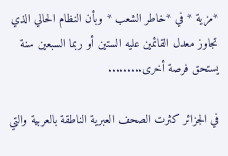*مزية * في *خاطر الشعب * وبأن النظام الحالي الذي تجاوز معدل القائمين عليه الستين أو ربما السبعين سنة يستحق فرصة أخرى.........

في الجزائر كثرت الصحف العبرية الناطقة بالعربية والتي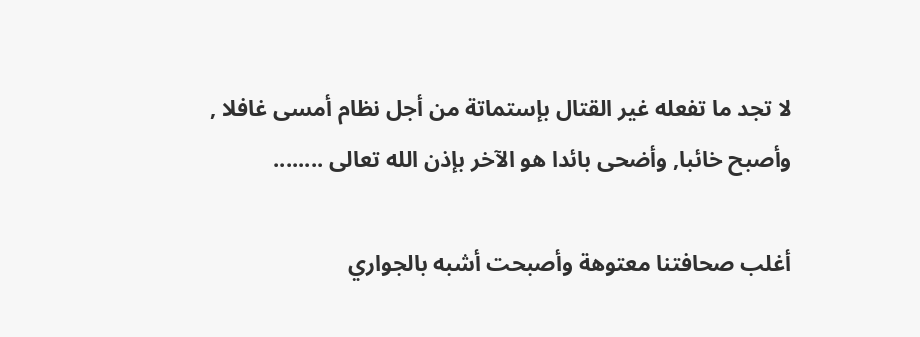لا تجد ما تفعله غير القتال بإستماتة من أجل نظام أمسى غافلا , وأصبح خائبا, وأضحى بائدا هو الآخر بإذن الله تعالى ........

أغلب صحافتنا معتوهة وأصبحت أشبه بالجواري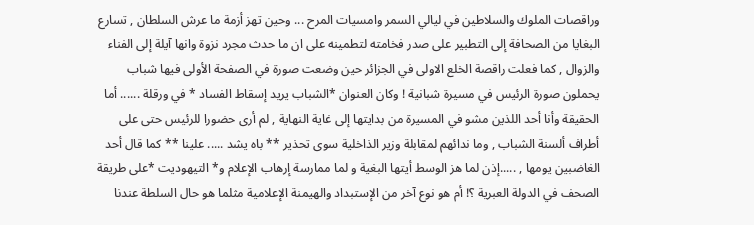وراقصات الملوك والسلاطين في ليالي السمر وامسيات المرح ... وحين تهز أزمة ما عرش السلطان , تسارع البغايا من الصحافة إلى التطبير على صدر فخامته لتطمينه على ان ما حدث مجرد نزوة وانها آيلة إلى الفناء والزوال , كما فعلت راقصة الخلع الاولى في الجزائر حين وضعت صورة في الصفحة الأولى فيها شباب يحملون صورة الرئيس في مسيرة شبانية ! وكان العنوان *الشباب يريد إسقاط الفساد * في ورقلة ...... أما الحقيقة وأنا أحد اللذين مشو في المسيرة من بدايتها إلى غاية النهاية , لم أرى حضورا للرئيس حتى على أطراف ألسنة الشباب , وما ندائهم لمقابلة وزير الذاخلية سوى تحذير ** باه يشد ..... علينا ** كما قال أحد الغاضبين يومها , .....إذن لما هز الوسط أيتها البغية و لما ممارسة إرهاب الإعلام و* التيهوديت *على طريقة الصحف في الدولة العبرية ؟! أم هو نوع آخر من الإستبداد والهيمنة الإعلامية مثلما هو حال السلطة عندنا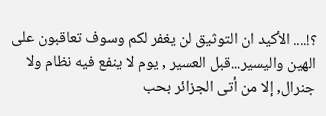؟!.... الأكيد ان التوثيق لن يغفر لكم وسوف تعاقبون على الهين واليسير...قبل العسير , يوم لا ينفع فيه نظام ولا جنرال, إلا من أتى الجزائر بحب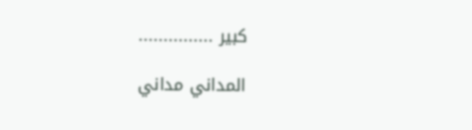كبير ...............

المداني مداني